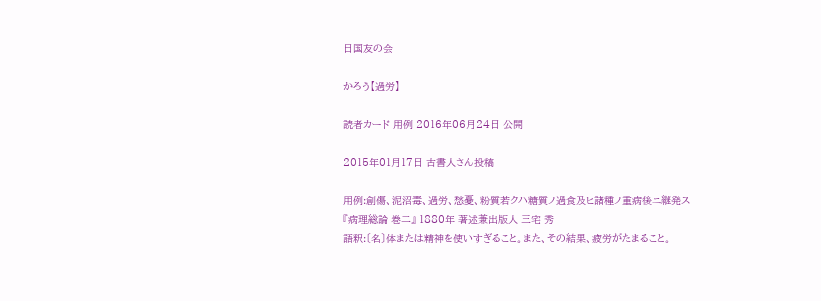日国友の会

かろう【過労】

読者カード 用例 2016年06月24日 公開

2015年01月17日 古書人さん投稿

用例:創傷、泥沼毒、過労、愁憂、粉質若クハ糖質ノ過食及ヒ諸種ノ重病後ニ継発ス
『病理総論 巻二』 1880年 著述兼出版人 三宅 秀
語釈:〔名〕体または精神を使いすぎること。また、その結果、疲労がたまること。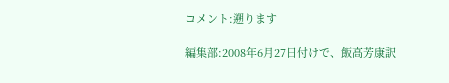コメント:遡ります

編集部:2008年6月27日付けで、飯高芳康訳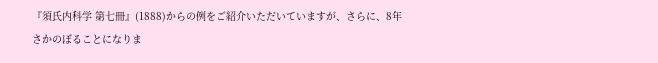『須氏内科学 第七冊』(1888)からの例をご紹介いただいていますが、さらに、8年さかのぼることになりま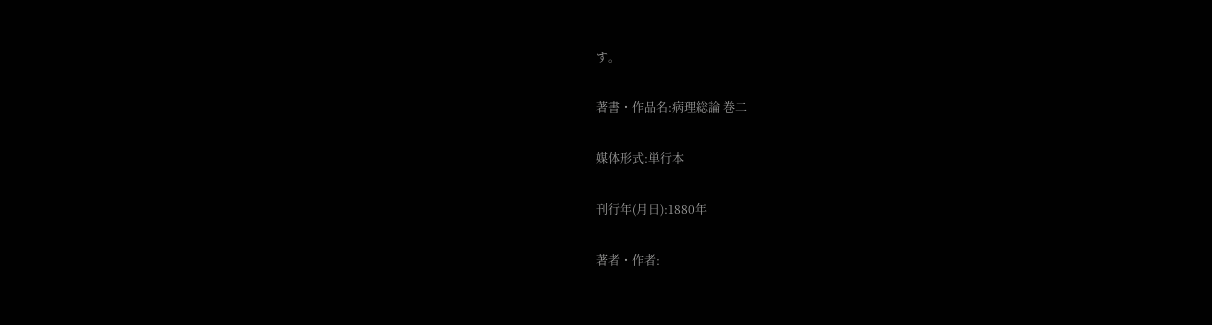す。

著書・作品名:病理総論 巻二

媒体形式:単行本

刊行年(月日):1880年

著者・作者: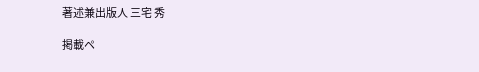著述兼出版人 三宅 秀

掲載ペ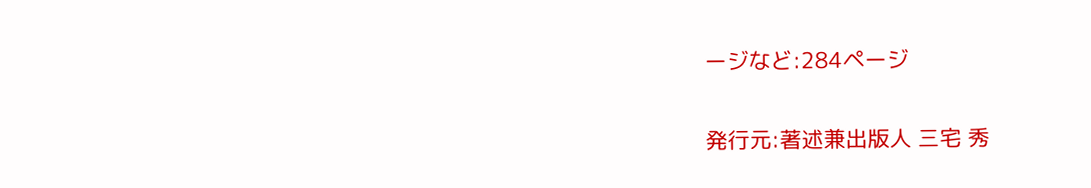ージなど:284ページ

発行元:著述兼出版人 三宅 秀